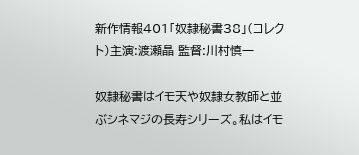新作情報401「奴隷秘書38」(コレクト)主演:渡瀬晶 監督:川村慎一

奴隷秘書はイモ天や奴隷女教師と並ぶシネマジの長寿シリーズ。私はイモ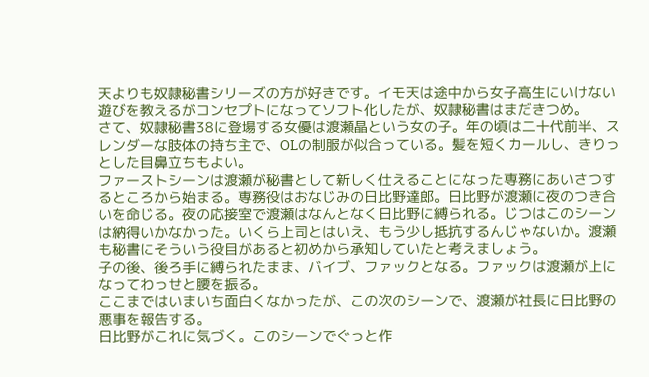天よりも奴隷秘書シリーズの方が好きです。イモ天は途中から女子高生にいけない遊びを教えるがコンセプトになってソフト化したが、奴隷秘書はまだきつめ。
さて、奴隷秘書38に登場する女優は渡瀬晶という女の子。年の頃は二十代前半、スレンダーな肢体の持ち主で、OLの制服が似合っている。髪を短くカールし、きりっとした目鼻立ちもよい。
ファーストシーンは渡瀬が秘書として新しく仕えることになった専務にあいさつするところから始まる。専務役はおなじみの日比野達郎。日比野が渡瀬に夜のつき合いを命じる。夜の応接室で渡瀬はなんとなく日比野に縛られる。じつはこのシーンは納得いかなかった。いくら上司とはいえ、もう少し抵抗するんじゃないか。渡瀬も秘書にそういう役目があると初めから承知していたと考えましょう。
子の後、後ろ手に縛られたまま、バイブ、ファックとなる。ファックは渡瀬が上になってわっせと腰を振る。
ここまではいまいち面白くなかったが、この次のシーンで、渡瀬が社長に日比野の悪事を報告する。
日比野がこれに気づく。このシーンでぐっと作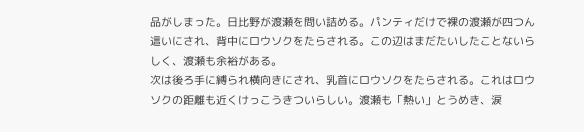品がしまった。日比野が渡瀬を問い詰める。パンティだけで裸の渡瀬が四つん這いにされ、背中にロウソクをたらされる。この辺はまだたいしたことないらしく、渡瀬も余裕がある。
次は後ろ手に縛られ横向きにされ、乳首にロウソクをたらされる。これはロウソクの距離も近くけっこうきついらしい。渡瀬も「熱い」とうめき、涙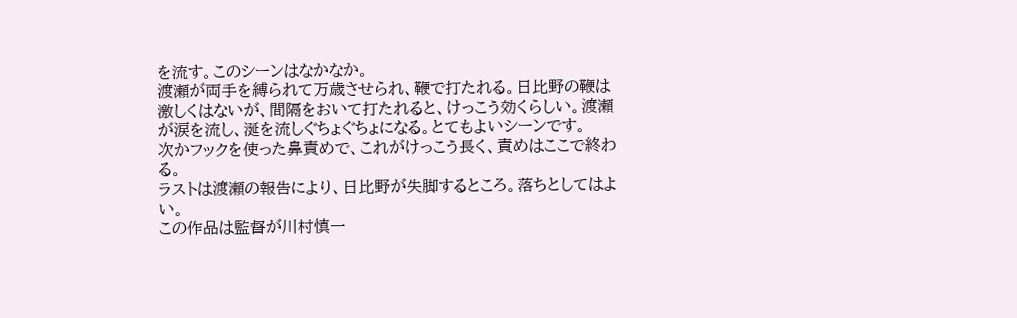を流す。このシーンはなかなか。
渡瀬が両手を縛られて万歳させられ、鞭で打たれる。日比野の鞭は激しくはないが、間隔をおいて打たれると、けっこう効くらしい。渡瀬が涙を流し、涎を流しぐちょぐちょになる。とてもよいシーンです。
次かフックを使った鼻責めで、これがけっこう長く、責めはここで終わる。
ラストは渡瀬の報告により、日比野が失脚するところ。落ちとしてはよい。
この作品は監督が川村慎一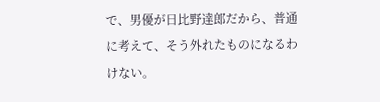で、男優が日比野達郎だから、普通に考えて、そう外れたものになるわけない。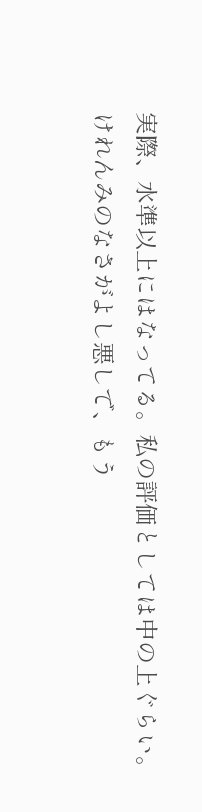実際、水準以上にはなってる。私の評価としては中の上ぐらい。
けれんみのなさがよし悪しで、もう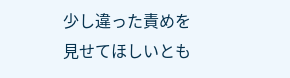少し違った責めを見せてほしいとも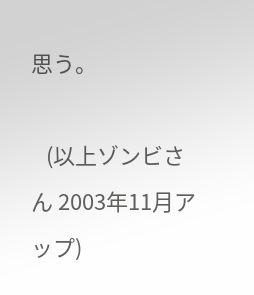思う。

   (以上ゾンビさん 2003年11月アップ)